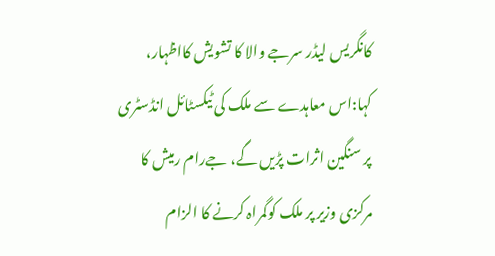کانگریس لیڈر سرجے والا کا تشویش کااظہار، کہا:اس معاہدے سے ملک کی ٹیکسٹائل انڈسٹری پر سنگین اثرات پڑیں گے، جےرام رمیش کا مرکزی وزیر پر ملک کوگمراہ کرنے کا الزام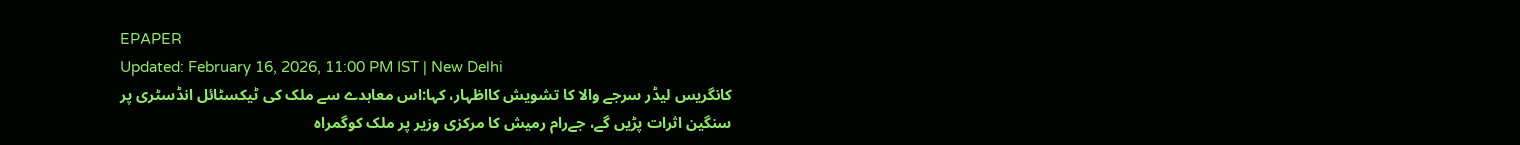EPAPER
Updated: February 16, 2026, 11:00 PM IST | New Delhi
کانگریس لیڈر سرجے والا کا تشویش کااظہار، کہا:اس معاہدے سے ملک کی ٹیکسٹائل انڈسٹری پر سنگین اثرات پڑیں گے، جےرام رمیش کا مرکزی وزیر پر ملک کوگمراہ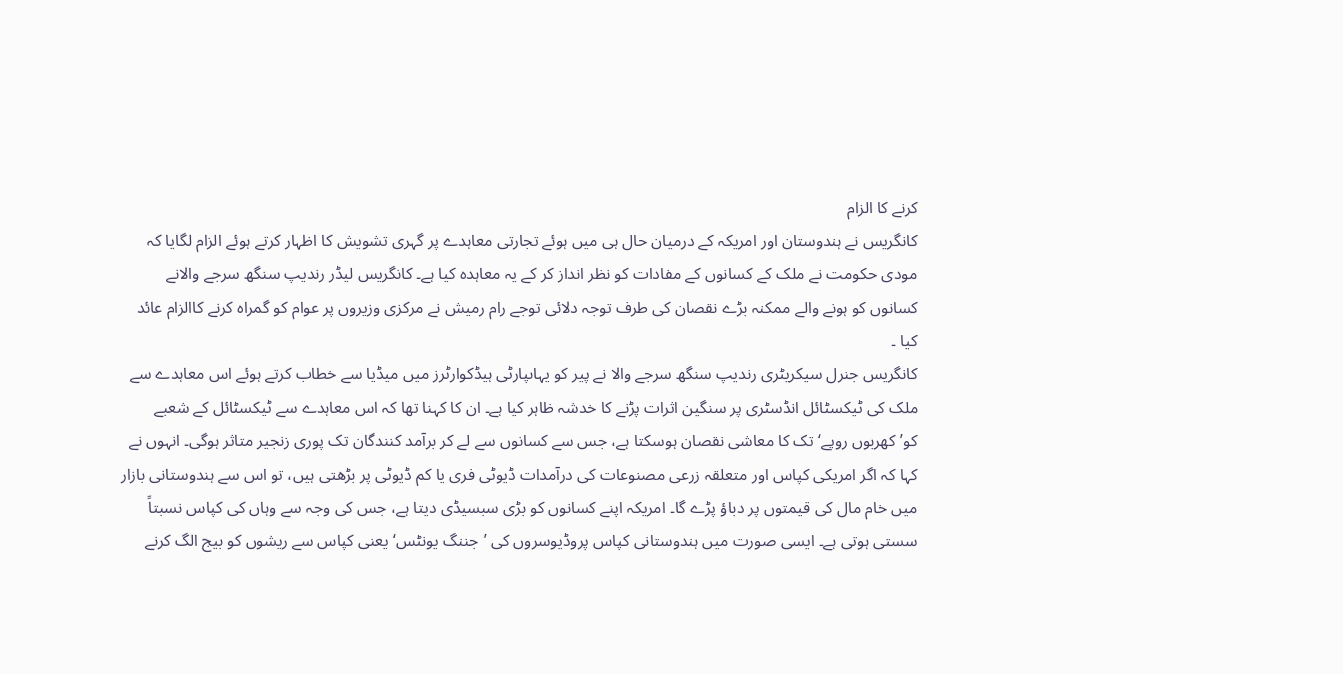کرنے کا الزام
کانگریس نے ہندوستان اور امریکہ کے درمیان حال ہی میں ہوئے تجارتی معاہدے پر گہری تشویش کا اظہار کرتے ہوئے الزام لگایا کہ مودی حکومت نے ملک کے کسانوں کے مفادات کو نظر انداز کر کے یہ معاہدہ کیا ہے۔ کانگریس لیڈر رندیپ سنگھ سرجے والانے کسانوں کو ہونے والے ممکنہ بڑے نقصان کی طرف توجہ دلائی توجے رام رمیش نے مرکزی وزیروں پر عوام کو گمراہ کرنے کاالزام عائد کیا ۔
کانگریس جنرل سیکریٹری رندیپ سنگھ سرجے والا نے پیر کو یہاںپارٹی ہیڈکوارٹرز میں میڈیا سے خطاب کرتے ہوئے اس معاہدے سے ملک کی ٹیکسٹائل انڈسٹری پر سنگین اثرات پڑنے کا خدشہ ظاہر کیا ہے۔ ان کا کہنا تھا کہ اس معاہدے سے ٹیکسٹائل کے شعبے کو’کھربوں روپے‘ تک کا معاشی نقصان ہوسکتا ہے، جس سے کسانوں سے لے کر برآمد کنندگان تک پوری زنجیر متاثر ہوگی۔ انہوں نے کہا کہ اگر امریکی کپاس اور متعلقہ زرعی مصنوعات کی درآمدات ڈیوٹی فری یا کم ڈیوٹی پر بڑھتی ہیں، تو اس سے ہندوستانی بازار میں خام مال کی قیمتوں پر دباؤ پڑے گا۔ امریکہ اپنے کسانوں کو بڑی سبسیڈی دیتا ہے، جس کی وجہ سے وہاں کی کپاس نسبتاً سستی ہوتی ہے۔ ایسی صورت میں ہندوستانی کپاس پروڈیوسروں کی ’جننگ یونٹس‘ یعنی کپاس سے ریشوں کو بیج الگ کرنے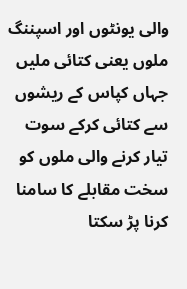والی یونٹوں اور اسپننگ ملوں یعنی کتائی ملیں جہاں کپاس کے ریشوں سے کتائی کرکے سوت تیار کرنے والی ملوں کو سخت مقابلے کا سامنا کرنا پڑ سکتا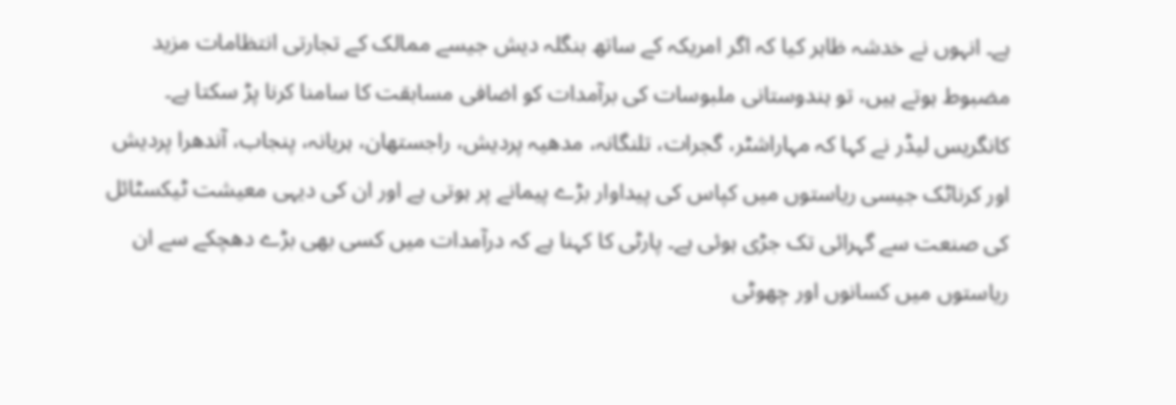ہے۔ انہوں نے خدشہ ظاہر کیا کہ اگر امریکہ کے ساتھ بنگلہ دیش جیسے ممالک کے تجارتی انتظامات مزید مضبوط ہوتے ہیں، تو ہندوستانی ملبوسات کی برآمدات کو اضافی مسابقت کا سامنا کرنا پڑ سکتا ہے۔
کانگریس لیڈر نے کہا کہ مہاراشٹر، گجرات، تلنگانہ، مدھیہ پردیش، راجستھان، ہریانہ، پنجاب، آندھرا پردیش اور کرناٹک جیسی ریاستوں میں کپاس کی پیداوار بڑے پیمانے پر ہوتی ہے اور ان کی دیہی معیشت ٹیکسٹائل کی صنعت سے گہرائی تک جڑی ہوئی ہے۔ پارٹی کا کہنا ہے کہ درآمدات میں کسی بھی بڑے دھچکے سے ان ریاستوں میں کسانوں اور چھوٹی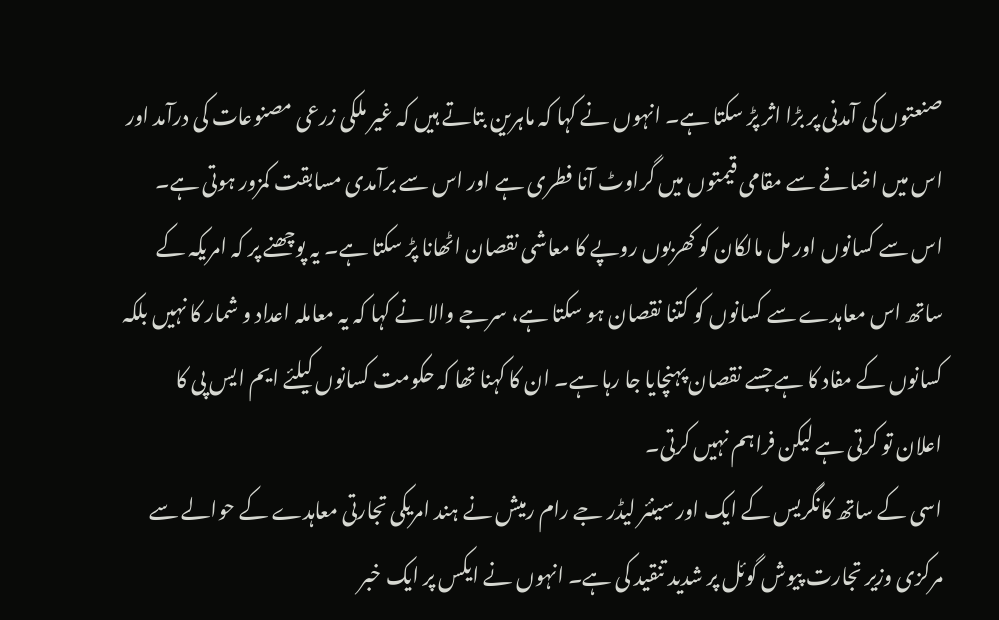صنعتوں کی آمدنی پر بڑا اثر پڑ سکتا ہے۔ انہوں نے کہا کہ ماہرین بتاتے ہیں کہ غیر ملکی زرعی مصنوعات کی درآمد اور اس میں اضافے سے مقامی قیمتوں میں گراوٹ آنا فطری ہے اور اس سے برآمدی مسابقت کمزور ہوتی ہے۔ اس سے کسانوں اور مل مالکان کو کھربوں روپے کا معاشی نقصان اٹھانا پڑ سکتا ہے۔ یہ پوچھنے پر کہ امریکہ کے ساتھ اس معاہدے سے کسانوں کو کتنا نقصان ہو سکتا ہے، سرجے والا نے کہا کہ یہ معاملہ اعداد و شمار کا نہیں بلکہ کسانوں کے مفاد کا ہے جسے نقصان پہنچایا جا رہا ہے۔ ان کا کہنا تھا کہ حکومت کسانوں کیلئے ایم ایس پی کا اعلان تو کرتی ہے لیکن فراہم نہیں کرتی۔
اسی کے ساتھ کانگریس کے ایک اور سینئر لیڈر جے رام رمیش نے ہند امریکی تجارتی معاہدے کے حوالے سے مرکزی وزیر تجارت پیوش گوئل پر شدید تنقید کی ہے۔ انہوں نے ایکس پر ایک خبر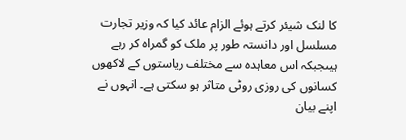کا لنک شیئر کرتے ہوئے الزام عائد کیا کہ وزیر تجارت مسلسل اور دانستہ طور پر ملک کو گمراہ کر رہے ہیںجبکہ اس معاہدہ سے مختلف ریاستوں کے لاکھوں کسانوں کی روزی روٹی متاثر ہو سکتی ہے۔ انہوں نے اپنے بیان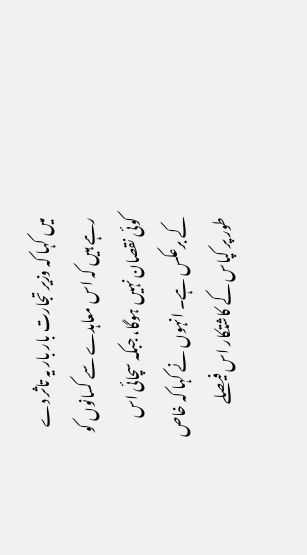میں کہا کہ وزیر تجارت بار بار یہ تاثر دے رہے ہیں کہ اس معاہدے سے کسانوں کو کوئی نقصان نہیں ہوگا، جبکہ سچائی اس کے برعکس ہے۔ انہوں نے کہا کہ خاص طور پر کپاس کے کاشتکار اس فیصلے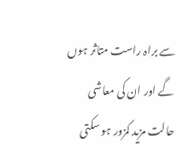سے براہ راست متاثر ہوں گے اور ان کی معاشی حالت مزید کمزور ہو سکتی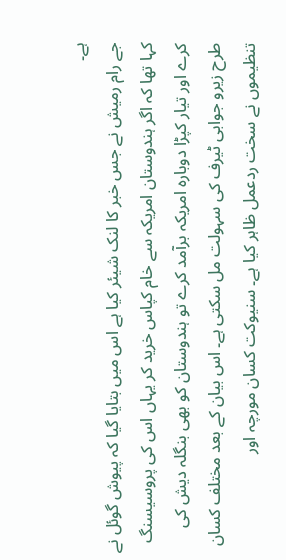ہے۔
جے رام رمیش نے جس خبر کا لنک شیئر کیا ہے اس میں بتایا گیا کہ پیوش گوئل نے کہا تھا کہ اگر ہندوستان امریکہ سے خام کپاس خرید کر یہاں اس کی پروسیسنگ کرے اور تیار کپڑا دوبارہ امریکہ برآمد کرے تو ہندوستان کو بھی بنگلہ دیش کی طرح زیرو جوابی ٹیرف کی سہولت مل سکتی ہے۔ اس بیان کے بعد مختلف کسان تنظیموں نے سخت ردعمل ظاہر کیا ہے۔ سنیوکت کسان مورچہ اور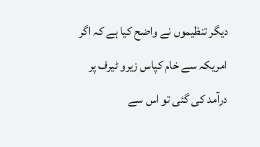دیگر تنظیموں نے واضح کیا ہے کہ اگر امریکہ سے خام کپاس زیرو ٹیرف پر درآمد کی گئی تو اس سے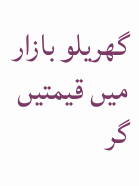گھریلو بازار میں قیمتیں گر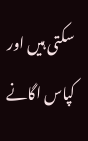سکتی ہیں اور کپاس اگانے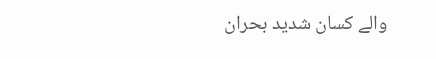والے کسان شدید بحران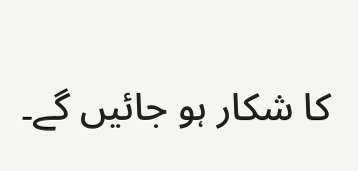کا شکار ہو جائیں گے۔